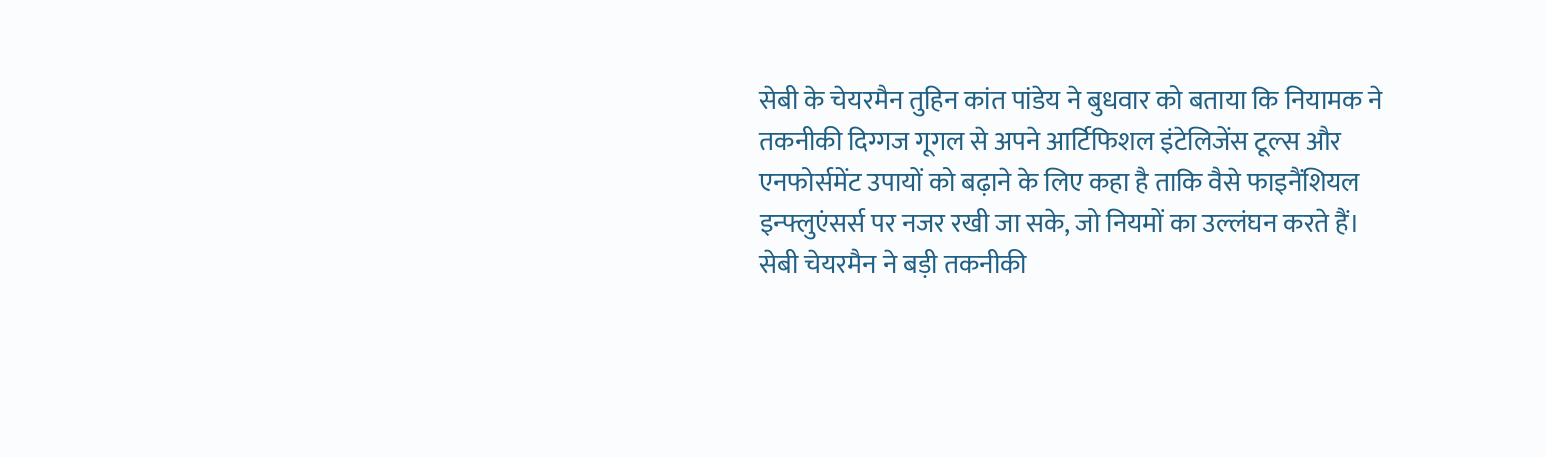सेबी के चेयरमैन तुहिन कांत पांडेय ने बुधवार को बताया कि नियामक ने तकनीकी दिग्गज गूगल से अपने आर्टिफिशल इंटेलिजेंस टूल्स और एनफोर्समेंट उपायों को बढ़ाने के लिए कहा है ताकि वैसे फाइनैंशियल इन्फ्लुएंसर्स पर नजर रखी जा सके, जो नियमों का उल्लंघन करते हैं।
सेबी चेयरमैन ने बड़ी तकनीकी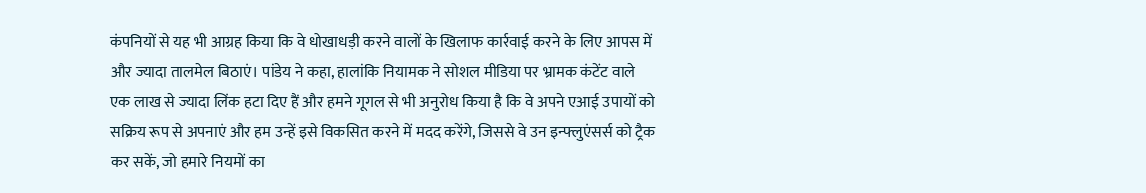कंपनियों से यह भी आग्रह किया कि वे धोखाधड़ी करने वालों के खिलाफ कार्रवाई करने के लिए आपस में और ज्यादा तालमेल बिठाएं। पांडेय ने कहा, हालांकि नियामक ने सोशल मीडिया पर भ्रामक कंटेंट वाले एक लाख से ज्यादा लिंक हटा दिए हैं और हमने गूगल से भी अनुरोध किया है कि वे अपने एआई उपायों को सक्रिय रूप से अपनाएं और हम उन्हें इसे विकसित करने में मदद करेंगे, जिससे वे उन इन्फ्लुएंसर्स को ट्रैक कर सकें, जो हमारे नियमों का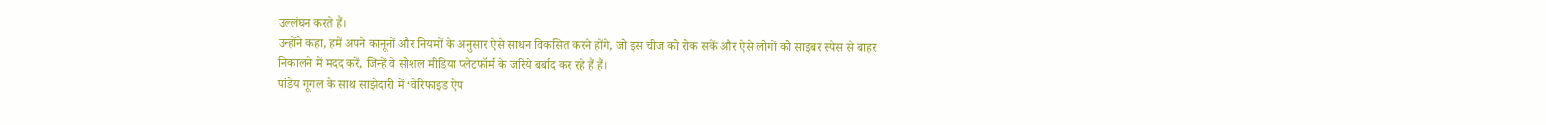उल्लंघन करते हैं।
उन्होंने कहा, हमें अपने कानूनों और नियमों के अनुसार ऐसे साधन विकसित करने होंगे, जो इस चीज को रोक सकें और ऐसे लोगों को साइबर स्पेस से बाहर निकालने में मदद करें, जिन्हें वे सोशल मीडिया प्लेटफॉर्म के जरिये बर्बाद कर रहे हैं हैं।
पांडेय गूगल के साथ साझेदारी में ‘वेरिफाइड ऐप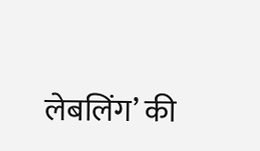लेबलिंग’ की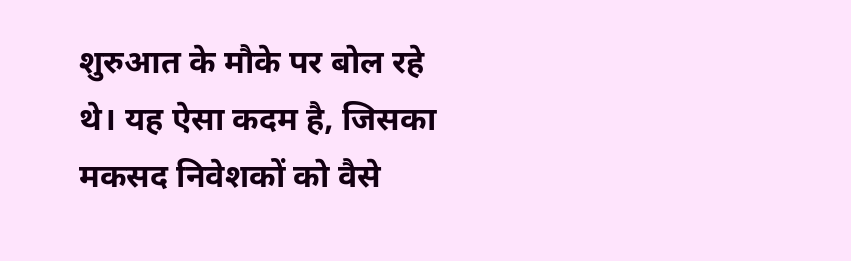शुरुआत के मौके पर बोल रहे थे। यह ऐसा कदम है, जिसका मकसद निवेशकों को वैसे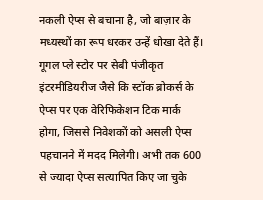नकली ऐप्स से बचाना है, जो बाज़ार के मध्यस्थों का रूप धरकर उन्हें धोखा देते हैं।
गूगल प्ले स्टोर पर सेबी पंजीकृत इंटरमीडियरीज जैसे कि स्टॉक ब्रोकर्स के ऐप्स पर एक वेरिफिकेशन टिक मार्क होगा, जिससे निवेशकों को असली ऐप्स पहचानने में मदद मिलेगी। अभी तक 600 से ज्यादा ऐप्स सत्यापित किए जा चुके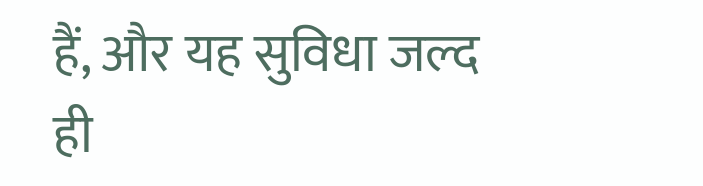हैं, और यह सुविधा जल्द ही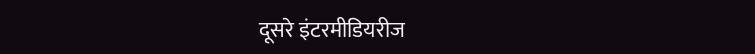दूसरे इंटरमीडियरीज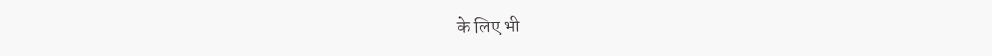के लिए भी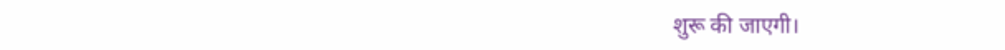शुरू की जाएगी।